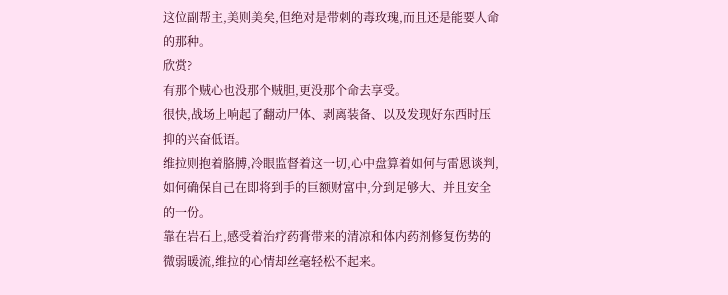这位副帮主,美则美矣,但绝对是带刺的毒玫瑰,而且还是能要人命的那种。
欣赏?
有那个贼心也没那个贼胆,更没那个命去享受。
很快,战场上响起了翻动尸体、剥离装备、以及发现好东西时压抑的兴奋低语。
维拉则抱着胳膊,冷眼监督着这一切,心中盘算着如何与雷恩谈判,如何确保自己在即将到手的巨额财富中,分到足够大、并且安全的一份。
靠在岩石上,感受着治疗药膏带来的清凉和体内药剂修复伤势的微弱暖流,维拉的心情却丝毫轻松不起来。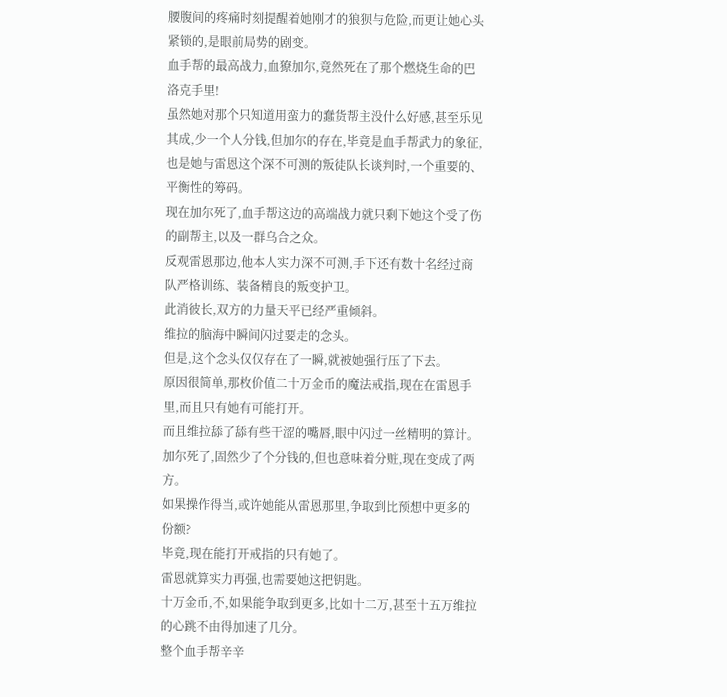腰腹间的疼痛时刻提醒着她刚才的狼狈与危险,而更让她心头紧锁的,是眼前局势的剧变。
血手帮的最高战力,血獠加尔,竟然死在了那个燃烧生命的巴洛克手里!
虽然她对那个只知道用蛮力的蠢货帮主没什么好感,甚至乐见其成,少一个人分钱,但加尔的存在,毕竟是血手帮武力的象征,也是她与雷恩这个深不可测的叛徒队长谈判时,一个重要的、平衡性的筹码。
现在加尔死了,血手帮这边的高端战力就只剩下她这个受了伤的副帮主,以及一群乌合之众。
反观雷恩那边,他本人实力深不可测,手下还有数十名经过商队严格训练、装备精良的叛变护卫。
此消彼长,双方的力量天平已经严重倾斜。
维拉的脑海中瞬间闪过要走的念头。
但是,这个念头仅仅存在了一瞬,就被她强行压了下去。
原因很简单,那枚价值二十万金币的魔法戒指,现在在雷恩手里,而且只有她有可能打开。
而且维拉舔了舔有些干涩的嘴唇,眼中闪过一丝精明的算计。
加尔死了,固然少了个分钱的,但也意味着分赃,现在变成了两方。
如果操作得当,或许她能从雷恩那里,争取到比预想中更多的份额?
毕竟,现在能打开戒指的只有她了。
雷恩就算实力再强,也需要她这把钥匙。
十万金币,不,如果能争取到更多,比如十二万,甚至十五万维拉的心跳不由得加速了几分。
整个血手帮辛辛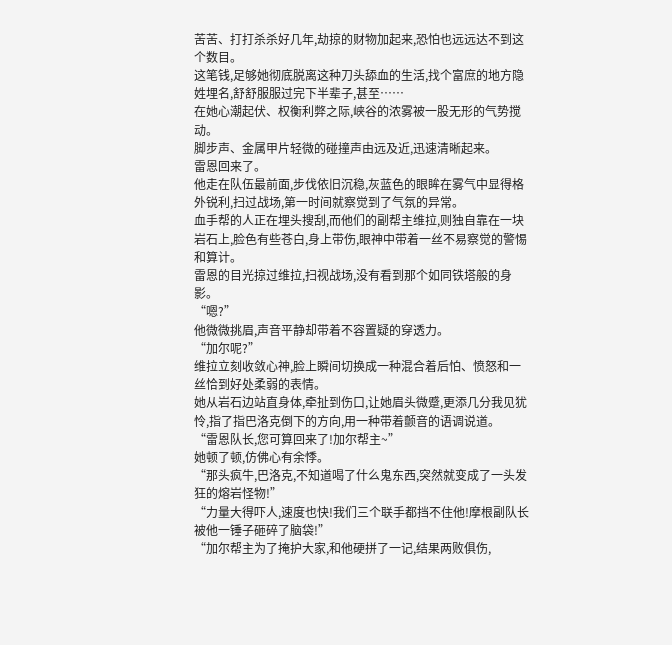苦苦、打打杀杀好几年,劫掠的财物加起来,恐怕也远远达不到这个数目。
这笔钱,足够她彻底脱离这种刀头舔血的生活,找个富庶的地方隐姓埋名,舒舒服服过完下半辈子,甚至……
在她心潮起伏、权衡利弊之际,峡谷的浓雾被一股无形的气势搅动。
脚步声、金属甲片轻微的碰撞声由远及近,迅速清晰起来。
雷恩回来了。
他走在队伍最前面,步伐依旧沉稳,灰蓝色的眼眸在雾气中显得格外锐利,扫过战场,第一时间就察觉到了气氛的异常。
血手帮的人正在埋头搜刮,而他们的副帮主维拉,则独自靠在一块岩石上,脸色有些苍白,身上带伤,眼神中带着一丝不易察觉的警惕和算计。
雷恩的目光掠过维拉,扫视战场,没有看到那个如同铁塔般的身影。
“嗯?”
他微微挑眉,声音平静却带着不容置疑的穿透力。
“加尔呢?”
维拉立刻收敛心神,脸上瞬间切换成一种混合着后怕、愤怒和一丝恰到好处柔弱的表情。
她从岩石边站直身体,牵扯到伤口,让她眉头微蹙,更添几分我见犹怜,指了指巴洛克倒下的方向,用一种带着颤音的语调说道。
“雷恩队长,您可算回来了!加尔帮主~”
她顿了顿,仿佛心有余悸。
“那头疯牛,巴洛克,不知道喝了什么鬼东西,突然就变成了一头发狂的熔岩怪物!”
“力量大得吓人,速度也快!我们三个联手都挡不住他!摩根副队长被他一锤子砸碎了脑袋!”
“加尔帮主为了掩护大家,和他硬拼了一记,结果两败俱伤,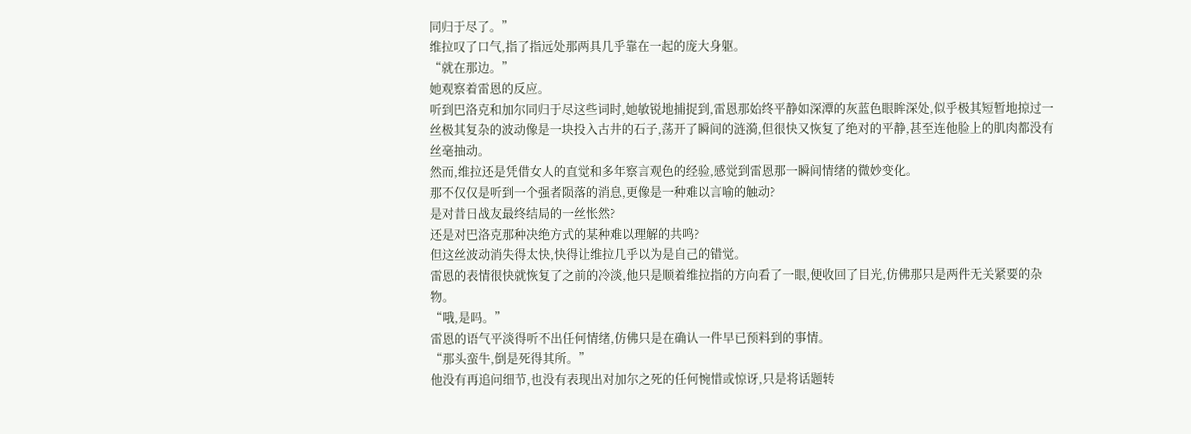同归于尽了。”
维拉叹了口气,指了指远处那两具几乎靠在一起的庞大身躯。
“就在那边。”
她观察着雷恩的反应。
听到巴洛克和加尔同归于尽这些词时,她敏锐地捕捉到,雷恩那始终平静如深潭的灰蓝色眼眸深处,似乎极其短暂地掠过一丝极其复杂的波动像是一块投入古井的石子,荡开了瞬间的涟漪,但很快又恢复了绝对的平静,甚至连他脸上的肌肉都没有丝毫抽动。
然而,维拉还是凭借女人的直觉和多年察言观色的经验,感觉到雷恩那一瞬间情绪的微妙变化。
那不仅仅是听到一个强者陨落的消息,更像是一种难以言喻的触动?
是对昔日战友最终结局的一丝怅然?
还是对巴洛克那种决绝方式的某种难以理解的共鸣?
但这丝波动消失得太快,快得让维拉几乎以为是自己的错觉。
雷恩的表情很快就恢复了之前的冷淡,他只是顺着维拉指的方向看了一眼,便收回了目光,仿佛那只是两件无关紧要的杂物。
“哦,是吗。”
雷恩的语气平淡得听不出任何情绪,仿佛只是在确认一件早已预料到的事情。
“那头蛮牛,倒是死得其所。”
他没有再追问细节,也没有表现出对加尔之死的任何惋惜或惊讶,只是将话题转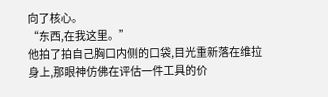向了核心。
“东西,在我这里。”
他拍了拍自己胸口内侧的口袋,目光重新落在维拉身上,那眼神仿佛在评估一件工具的价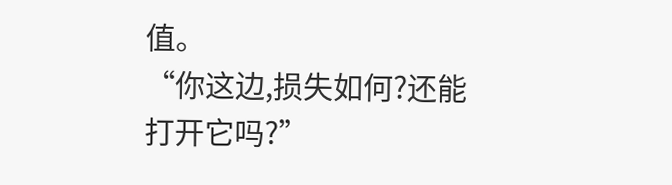值。
“你这边,损失如何?还能打开它吗?”